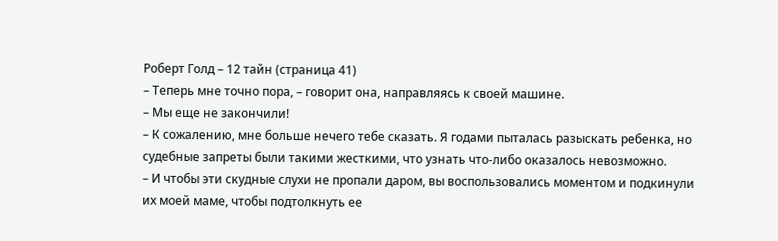Роберт Голд – 12 тайн (страница 41)
– Теперь мне точно пора, – говорит она, направляясь к своей машине.
– Мы еще не закончили!
– К сожалению, мне больше нечего тебе сказать. Я годами пыталась разыскать ребенка, но судебные запреты были такими жесткими, что узнать что-либо оказалось невозможно.
– И чтобы эти скудные слухи не пропали даром, вы воспользовались моментом и подкинули их моей маме, чтобы подтолкнуть ее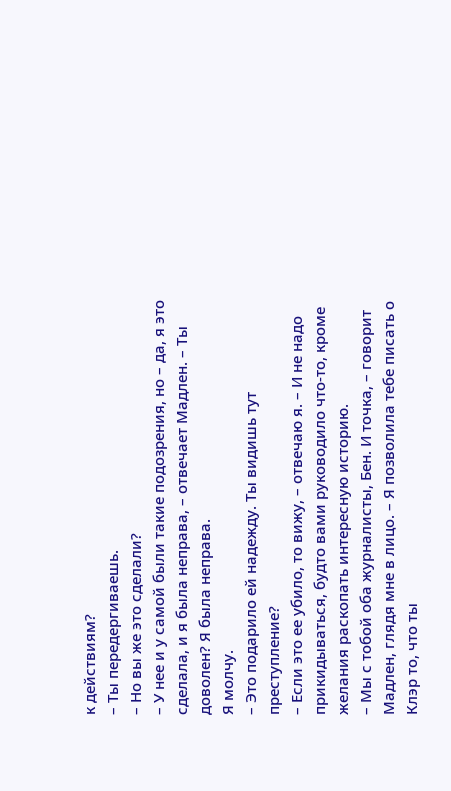к действиям?
– Ты передергиваешь.
– Но вы же это сделали?
– У нее и у самой были такие подозрения, но – да, я это сделала, и я была неправа, – отвечает Мадлен. – Ты доволен? Я была неправа.
Я молчу.
– Это подарило ей надежду. Ты видишь тут преступление?
– Если это ее убило, то вижу, – отвечаю я. – И не надо прикидываться, будто вами руководило что-то, кроме желания раскопать интересную историю.
– Мы с тобой оба журналисты, Бен. И точка, – говорит Мадлен, глядя мне в лицо. – Я позволила тебе писать о Клэр то, что ты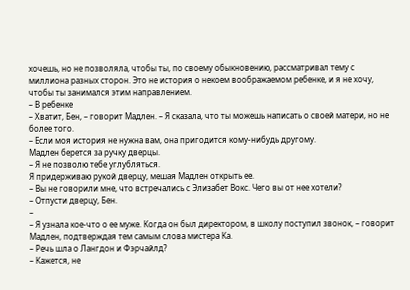хочешь, но не позволяла, чтобы ты, по своему обыкновению, рассматривал тему с миллиона разных сторон. Это не история о некоем воображаемом ребенке, и я не хочу, чтобы ты занимался этим направлением.
– В ребенке
– Хватит, Бен, – говорит Мадлен. – Я сказала, что ты можешь написать о своей матери, но не более того.
– Если моя история не нужна вам, она пригодится кому-нибудь другому.
Мадлен берется за ручку дверцы.
– Я не позволю тебе углубляться.
Я придерживаю рукой дверцу, мешая Мадлен открыть ее.
– Вы не говорили мне, что встречались с Элизабет Вокс. Чего вы от нее хотели?
– Отпусти дверцу, Бен.
–
– Я узнала кое-что о ее муже. Когда он был директором, в школу поступил звонок, – говорит Мадлен, подтверждая тем самым слова мистера Ка.
– Речь шла о Лангдон и Фэрчайлд?
– Кажется, не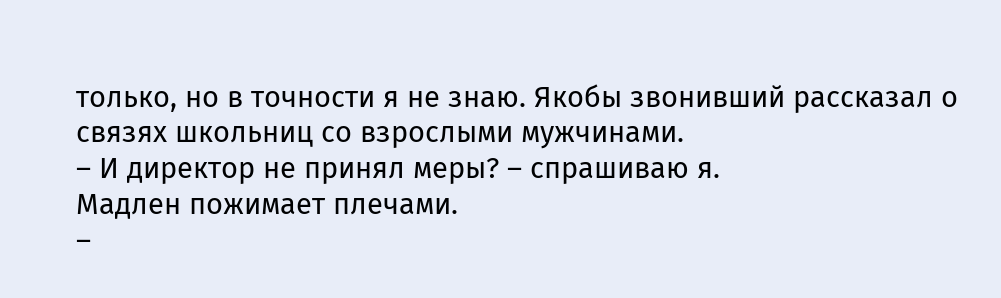только, но в точности я не знаю. Якобы звонивший рассказал о связях школьниц со взрослыми мужчинами.
– И директор не принял меры? – спрашиваю я.
Мадлен пожимает плечами.
–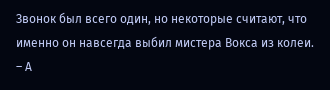Звонок был всего один, но некоторые считают, что именно он навсегда выбил мистера Вокса из колеи.
– А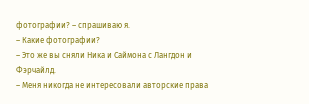фотографии? – спрашиваю я.
– Какие фотографии?
– Это же вы сняли Ника и Саймона с Лангдон и Фэрчайлд.
– Меня никогда не интересовали авторские права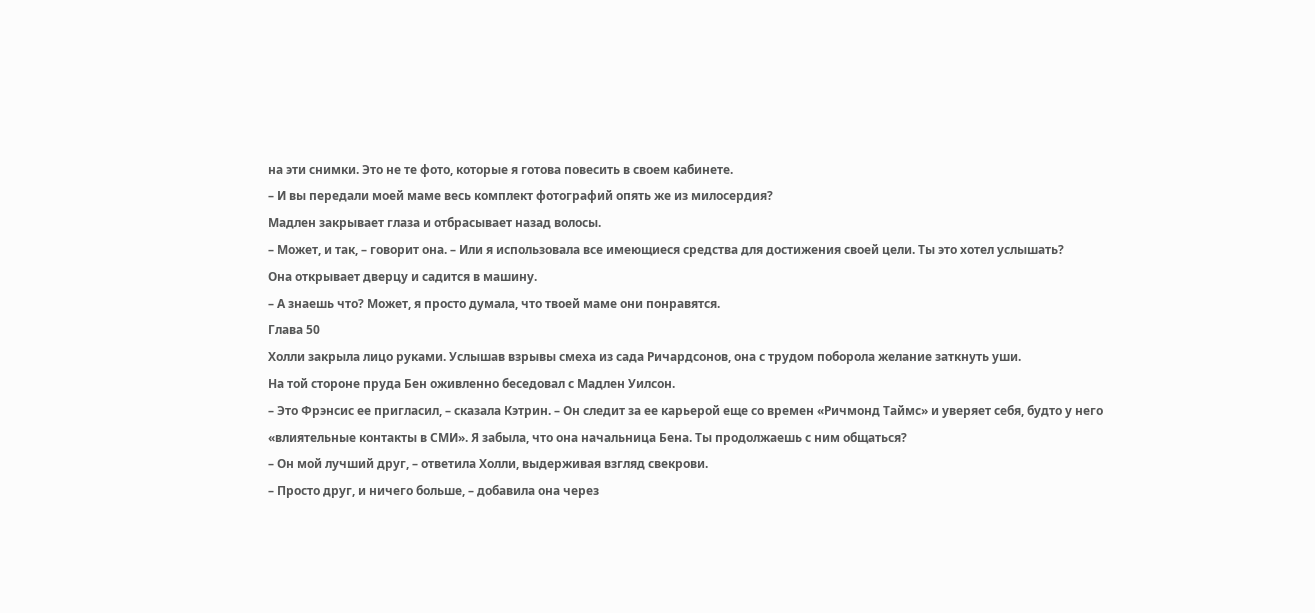на эти снимки. Это не те фото, которые я готова повесить в своем кабинете.
– И вы передали моей маме весь комплект фотографий опять же из милосердия?
Мадлен закрывает глаза и отбрасывает назад волосы.
– Может, и так, – говорит она. – Или я использовала все имеющиеся средства для достижения своей цели. Ты это хотел услышать?
Она открывает дверцу и садится в машину.
– А знаешь что? Может, я просто думала, что твоей маме они понравятся.
Глава 50
Холли закрыла лицо руками. Услышав взрывы смеха из сада Ричардсонов, она с трудом поборола желание заткнуть уши.
На той стороне пруда Бен оживленно беседовал с Мадлен Уилсон.
– Это Фрэнсис ее пригласил, – сказала Кэтрин. – Он следит за ее карьерой еще со времен «Ричмонд Таймс» и уверяет себя, будто у него «влиятельные контакты в СМИ». Я забыла, что она начальница Бена. Ты продолжаешь с ним общаться?
– Он мой лучший друг, – ответила Холли, выдерживая взгляд свекрови.
– Просто друг, и ничего больше, – добавила она через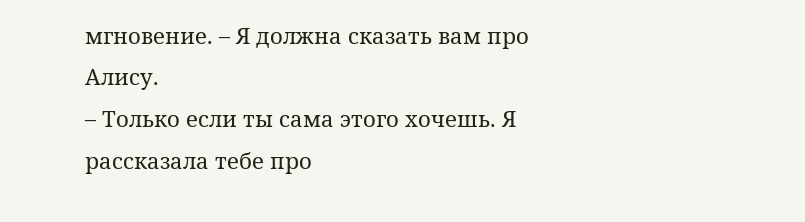мгновение. – Я должна сказать вам про Алису.
– Только если ты сама этого хочешь. Я рассказала тебе про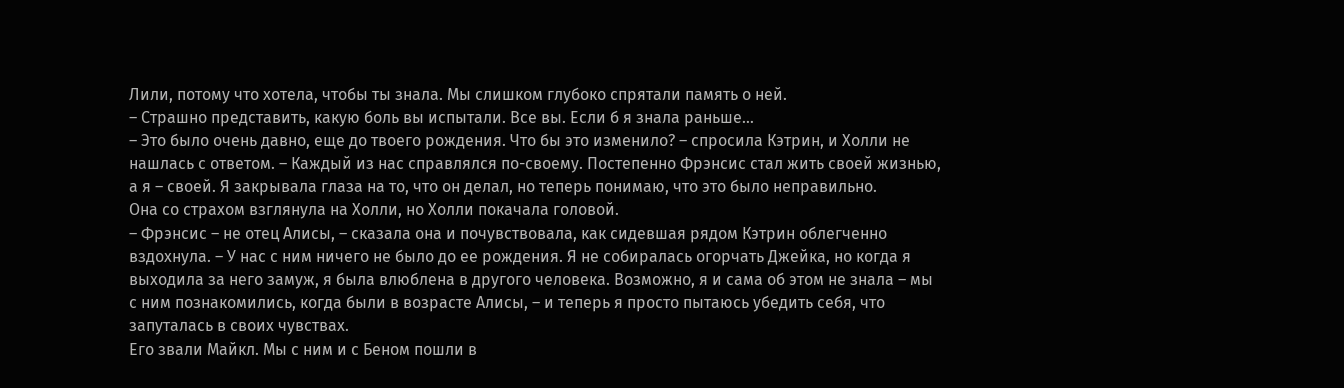Лили, потому что хотела, чтобы ты знала. Мы слишком глубоко спрятали память о ней.
– Страшно представить, какую боль вы испытали. Все вы. Если б я знала раньше…
– Это было очень давно, еще до твоего рождения. Что бы это изменило? – спросила Кэтрин, и Холли не нашлась с ответом. – Каждый из нас справлялся по-своему. Постепенно Фрэнсис стал жить своей жизнью, а я – своей. Я закрывала глаза на то, что он делал, но теперь понимаю, что это было неправильно.
Она со страхом взглянула на Холли, но Холли покачала головой.
– Фрэнсис – не отец Алисы, – сказала она и почувствовала, как сидевшая рядом Кэтрин облегченно вздохнула. – У нас с ним ничего не было до ее рождения. Я не собиралась огорчать Джейка, но когда я выходила за него замуж, я была влюблена в другого человека. Возможно, я и сама об этом не знала – мы с ним познакомились, когда были в возрасте Алисы, – и теперь я просто пытаюсь убедить себя, что запуталась в своих чувствах.
Его звали Майкл. Мы с ним и с Беном пошли в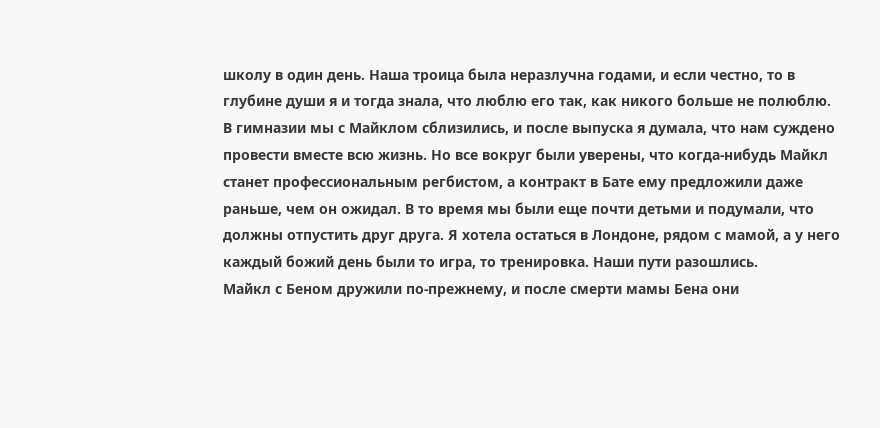школу в один день. Наша троица была неразлучна годами, и если честно, то в глубине души я и тогда знала, что люблю его так, как никого больше не полюблю. В гимназии мы с Майклом сблизились, и после выпуска я думала, что нам суждено провести вместе всю жизнь. Но все вокруг были уверены, что когда-нибудь Майкл станет профессиональным регбистом, а контракт в Бате ему предложили даже раньше, чем он ожидал. В то время мы были еще почти детьми и подумали, что должны отпустить друг друга. Я хотела остаться в Лондоне, рядом с мамой, а у него каждый божий день были то игра, то тренировка. Наши пути разошлись.
Майкл с Беном дружили по-прежнему, и после смерти мамы Бена они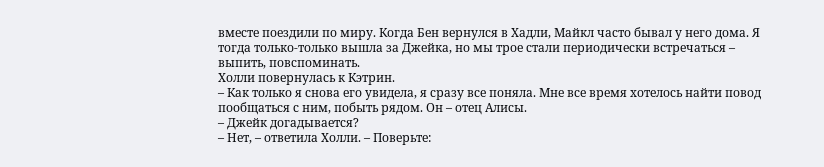вместе поездили по миру. Когда Бен вернулся в Хадли, Майкл часто бывал у него дома. Я тогда только-только вышла за Джейка, но мы трое стали периодически встречаться – выпить, повспоминать.
Холли повернулась к Кэтрин.
– Как только я снова его увидела, я сразу все поняла. Мне все время хотелось найти повод пообщаться с ним, побыть рядом. Он – отец Алисы.
– Джейк догадывается?
– Нет, – ответила Холли. – Поверьте: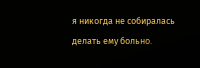я никогда не собиралась делать ему больно.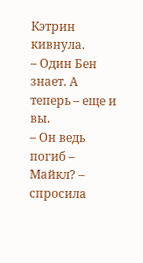Кэтрин кивнула.
– Один Бен знает. А теперь – еще и вы.
– Он ведь погиб – Майкл? – спросила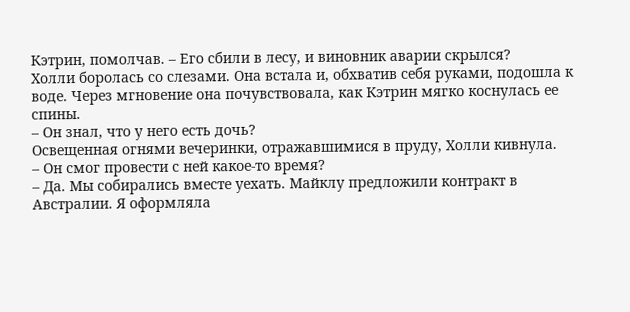Кэтрин, помолчав. – Его сбили в лесу, и виновник аварии скрылся?
Холли боролась со слезами. Она встала и, обхватив себя руками, подошла к воде. Через мгновение она почувствовала, как Кэтрин мягко коснулась ее спины.
– Он знал, что у него есть дочь?
Освещенная огнями вечеринки, отражавшимися в пруду, Холли кивнула.
– Он смог провести с ней какое-то время?
– Да. Мы собирались вместе уехать. Майклу предложили контракт в Австралии. Я оформляла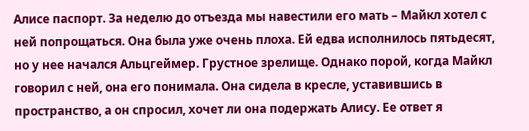Алисе паспорт. За неделю до отъезда мы навестили его мать – Майкл хотел с ней попрощаться. Она была уже очень плоха. Ей едва исполнилось пятьдесят, но у нее начался Альцгеймер. Грустное зрелище. Однако порой, когда Майкл говорил с ней, она его понимала. Она сидела в кресле, уставившись в пространство, а он спросил, хочет ли она подержать Алису. Ее ответ я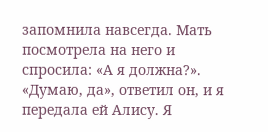запомнила навсегда. Мать посмотрела на него и спросила: «А я должна?». «Думаю, да», ответил он, и я передала ей Алису. Я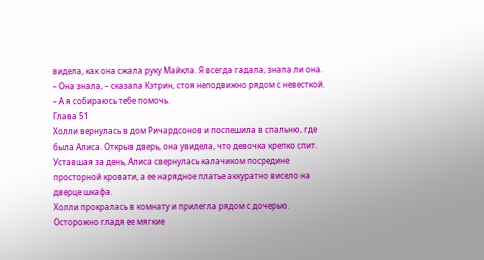видела, как она сжала руку Майкла. Я всегда гадала, знала ли она.
– Она знала, – сказала Кэтрин, стоя неподвижно рядом с невесткой. – А я собираюсь тебе помочь.
Глава 51
Холли вернулась в дом Ричардсонов и поспешила в спальню, где была Алиса. Открыв дверь, она увидела, что девочка крепко спит. Уставшая за день, Алиса свернулась калачиком посредине просторной кровати, а ее нарядное платье аккуратно висело на дверце шкафа.
Холли прокралась в комнату и прилегла рядом с дочерью. Осторожно гладя ее мягкие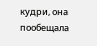кудри, она пообещала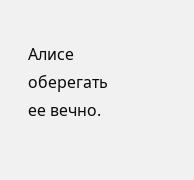Алисе оберегать ее вечно.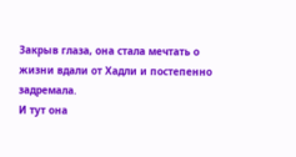Закрыв глаза, она стала мечтать о жизни вдали от Хадли и постепенно задремала.
И тут она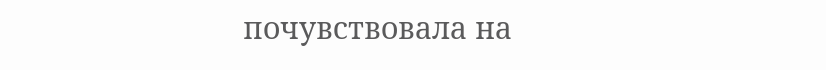почувствовала на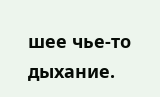шее чье-то дыхание.